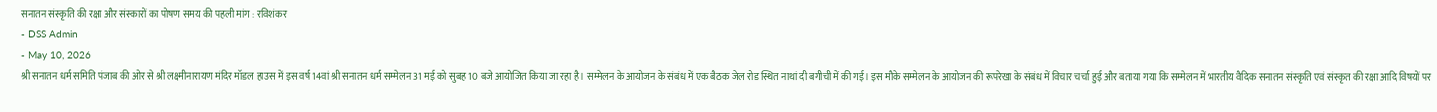सनातन संस्कृति की रक्षा और संस्कारों का पोषण समय की पहली मांग : रविशंकर
- DSS Admin
- May 10, 2026
श्री सनातन धर्म समिति पंजाब की ओर से श्री लक्ष्मीनारायण मंदिर मॉडल हाउस में इस वर्ष 14वां श्री सनातन धर्म सम्मेलन 31 मई को सुबह 10 बजे आयोजित किया जा रहा है। सम्मेलन के आयोजन के संबंध में एक बैठक जेल रोड स्थित नाथां दी बगीची में की गई। इस मौके सम्मेलन के आयोजन की रूपरेखा के संबंध में विचार चर्चा हुई और बताया गया कि सम्मेलन में भारतीय वैदिक सनातन संस्कृति एवं संस्कृत की रक्षा आदि विषयों पर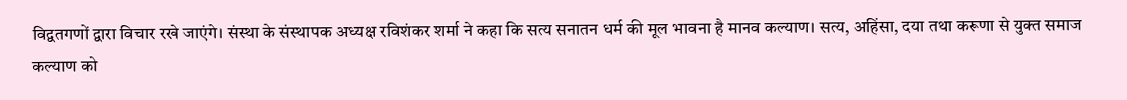विद्वतगणों द्वारा विचार रखे जाएंगे। संस्था के संस्थापक अध्यक्ष रविशंकर शर्मा ने कहा कि सत्य सनातन धर्म की मूल भावना है मानव कल्याण। सत्य, अहिंसा, दया तथा करूणा से युक्त समाज कल्याण को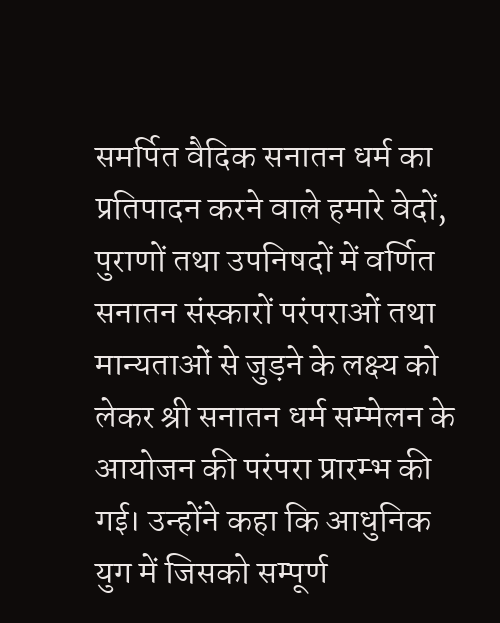समर्पित वैदिक सनातन धर्म का प्रतिपादन करने वाले हमारे वेदों, पुराणों तथा उपनिषदों में वर्णित सनातन संस्कारों परंपराओं तथा मान्यताओं से जुड़ने के लक्ष्य को लेकर श्री सनातन धर्म सम्मेलन के आयोजन की परंपरा प्रारम्भ की गई। उन्होंने कहा कि आधुनिक युग में जिसको सम्पूर्ण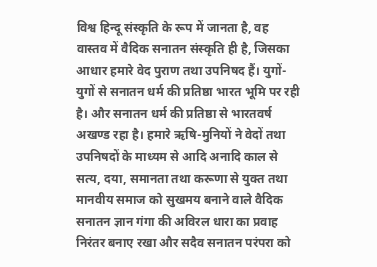विश्व हिन्दू संस्कृति के रूप में जानता है, वह वास्तव में वैदिक सनातन संस्कृति ही है, जिसका आधार हमारे वेद पुराण तथा उपनिषद हैं। युगों-युगों से सनातन धर्म की प्रतिष्ठा भारत भूमि पर रही है। और सनातन धर्म की प्रतिष्ठा से भारतवर्ष अखण्ड रहा है। हमारे ऋषि-मुनियों ने वेदों तथा उपनिषदों के माध्यम से आदि अनादि काल से सत्य, दया, समानता तथा करूणा से युक्त तथा मानवीय समाज को सुखमय बनाने वाले वैदिक सनातन ज्ञान गंगा की अविरल धारा का प्रवाह निरंतर बनाए रखा और सदैव सनातन परंपरा को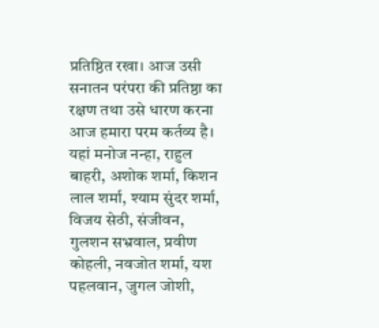प्रतिष्ठित रखा। आज उसी सनातन परंपरा की प्रतिष्ठा का रक्षण तथा उसे धारण करना आज हमारा परम कर्तव्य है। यहां मनोज नन्हा, राहुल बाहरी, अशोक शर्मा, किशन लाल शर्मा, श्याम सुंदर शर्मा, विजय सेठी, संजीवन, गुलशन सभ्रवाल, प्रवीण कोहली, नवजोत शर्मा, यश पहलवान, जुगल जोशी,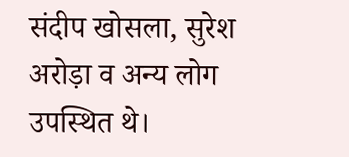संदीप खोसला, सुरेश अरोड़ा व अन्य लोग उपस्थित थे।